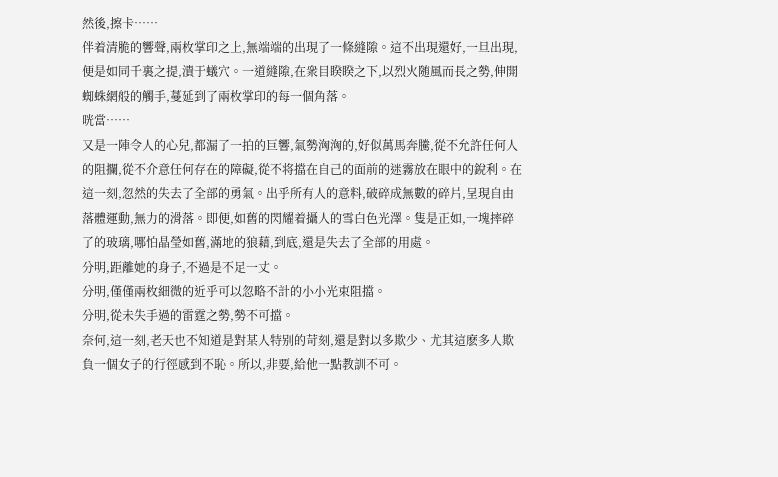然後,擦卡……
伴着清脆的響聲,兩枚掌印之上,無端端的出現了一條縫隙。這不出現還好,一旦出現,便是如同千裏之提,潰于蟻穴。一道縫隙,在衆目睽睽之下,以烈火随風而長之勢,伸開蜘蛛網般的觸手,蔓延到了兩枚掌印的每一個角落。
咣當……
又是一陣令人的心兒,都漏了一拍的巨響,氣勢洶洶的,好似萬馬奔騰,從不允許任何人的阻攔,從不介意任何存在的障礙,從不将擋在自己的面前的迷霧放在眼中的銳利。在這一刻,忽然的失去了全部的勇氣。出乎所有人的意料,破碎成無數的碎片,呈現自由落體運動,無力的滑落。即便,如舊的閃耀着攝人的雪白色光澤。隻是正如,一塊摔碎了的玻璃,哪怕晶瑩如舊,滿地的狼藉,到底,還是失去了全部的用處。
分明,距離她的身子,不過是不足一丈。
分明,僅僅兩枚細微的近乎可以忽略不計的小小光束阻擋。
分明,從未失手過的雷霆之勢,勢不可擋。
奈何,這一刻,老天也不知道是對某人特别的苛刻,還是對以多欺少、尤其這麽多人欺負一個女子的行徑感到不恥。所以,非要,給他一點教訓不可。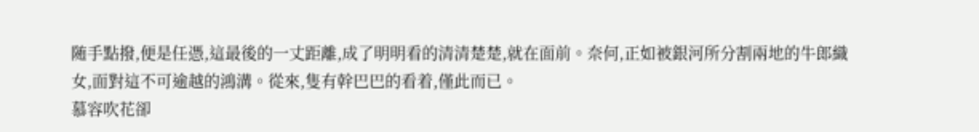随手點撥,便是任憑,這最後的一丈距離,成了明明看的清清楚楚,就在面前。奈何,正如被銀河所分割兩地的牛郎織女,面對這不可逾越的鴻溝。從來,隻有幹巴巴的看着,僅此而已。
慕容吹花卻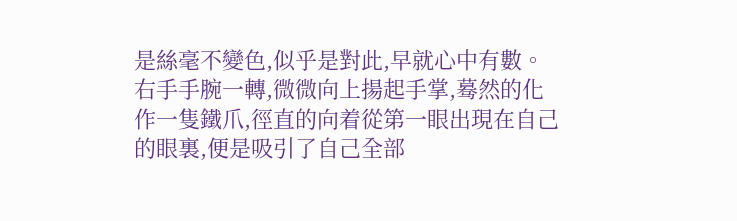是絲毫不變色,似乎是對此,早就心中有數。右手手腕一轉,微微向上揚起手掌,蓦然的化作一隻鐵爪,徑直的向着從第一眼出現在自己的眼裏,便是吸引了自己全部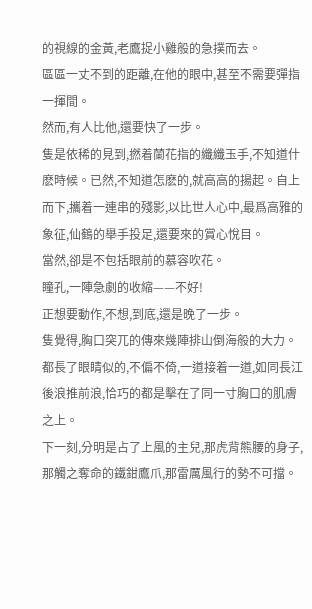的視線的金黃,老鷹捉小雞般的急撲而去。
區區一丈不到的距離,在他的眼中,甚至不需要彈指一揮間。
然而,有人比他,還要快了一步。
隻是依稀的見到,撚着蘭花指的纖纖玉手,不知道什麽時候。已然,不知道怎麽的,就高高的揚起。自上而下,攜着一連串的殘影,以比世人心中,最爲高雅的象征,仙鶴的舉手投足,還要來的賞心悅目。
當然,卻是不包括眼前的慕容吹花。
瞳孔,一陣急劇的收縮——不好!
正想要動作,不想,到底,還是晚了一步。
隻覺得,胸口突兀的傳來幾陣排山倒海般的大力。都長了眼睛似的,不偏不倚,一道接着一道,如同長江後浪推前浪,恰巧的都是擊在了同一寸胸口的肌膚之上。
下一刻,分明是占了上風的主兒,那虎背熊腰的身子,那觸之奪命的鐵鉗鷹爪,那雷厲風行的勢不可擋。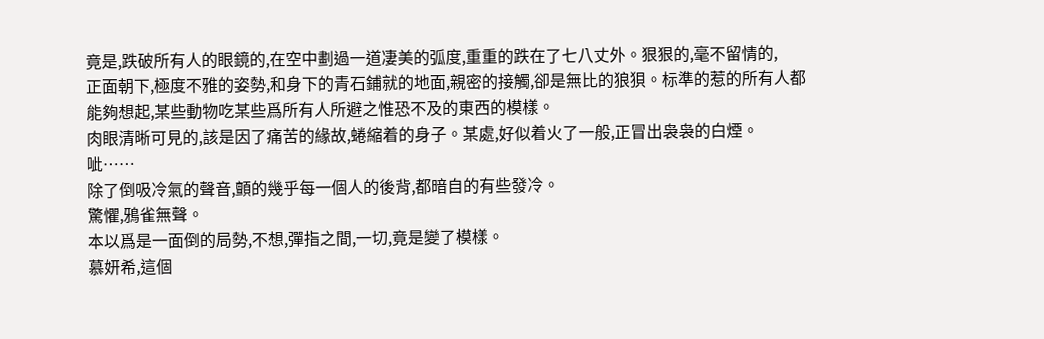竟是,跌破所有人的眼鏡的,在空中劃過一道凄美的弧度,重重的跌在了七八丈外。狠狠的,毫不留情的,
正面朝下,極度不雅的姿勢,和身下的青石鋪就的地面,親密的接觸,卻是無比的狼狽。标準的惹的所有人都能夠想起,某些動物吃某些爲所有人所避之惟恐不及的東西的模樣。
肉眼清晰可見的,該是因了痛苦的緣故,蜷縮着的身子。某處,好似着火了一般,正冒出袅袅的白煙。
呲……
除了倒吸冷氣的聲音,顫的幾乎每一個人的後背,都暗自的有些發冷。
驚懼,鴉雀無聲。
本以爲是一面倒的局勢,不想,彈指之間,一切,竟是變了模樣。
慕妍希,這個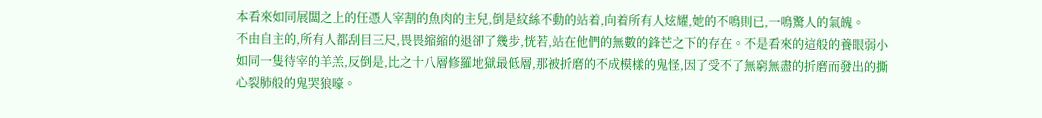本看來如同展闆之上的任憑人宰割的魚肉的主兒,倒是紋絲不動的站着,向着所有人炫耀,她的不鳴則已,一鳴驚人的氣魄。
不由自主的,所有人都刮目三尺,畏畏縮縮的退卻了幾步,恍若,站在他們的無數的鋒芒之下的存在。不是看來的這般的養眼弱小如同一隻待宰的羊羔,反倒是,比之十八層修羅地獄最低層,那被折磨的不成模樣的鬼怪,因了受不了無窮無盡的折磨而發出的撕心裂肺般的鬼哭狼嚎。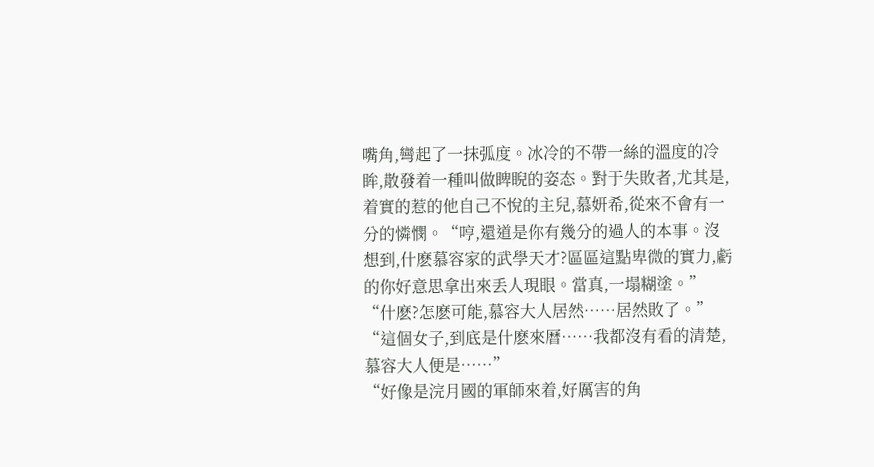嘴角,彎起了一抹弧度。冰冷的不帶一絲的溫度的冷眸,散發着一種叫做睥睨的姿态。對于失敗者,尤其是,着實的惹的他自己不悅的主兒,慕妍希,從來不會有一分的憐憫。“哼,還道是你有幾分的過人的本事。沒想到,什麽慕容家的武學天才?區區這點卑微的實力,虧的你好意思拿出來丢人現眼。當真,一塌糊塗。”
“什麽?怎麽可能,慕容大人居然……居然敗了。”
“這個女子,到底是什麽來曆……我都沒有看的清楚,慕容大人便是……”
“好像是浣月國的軍師來着,好厲害的角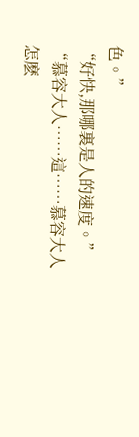色。”
“好快,那哪裏是人的速度。”
“慕容大人……這……慕容大人怎麽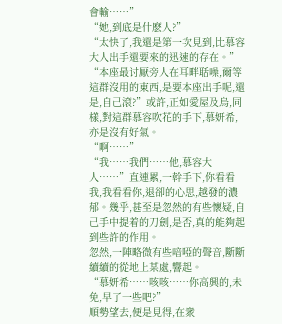會輸……”
“她,到底是什麽人?”
“太快了,我還是第一次見到,比慕容大人出手還要來的迅速的存在。”
“本座最讨厭旁人在耳畔聒噪,爾等這群沒用的東西,是要本座出手呢,還是,自己滾?”或許,正如愛屋及烏,同樣,對這群慕容吹花的手下,慕妍希,亦是沒有好氣。
“啊……”
“我……我們……他,慕容大人……”直連累,一幹手下,你看看我,我看看你,退卻的心思,越發的濃郁。幾乎,甚至是忽然的有些懷疑,自己手中提着的刀劍,是否,真的能夠起到些許的作用。
忽然,一陣略微有些喑啞的聲音,斷斷續續的從地上某處,響起。
“慕妍希……咳咳……你高興的,未免,早了一些吧?”
順勢望去,便是見得,在衆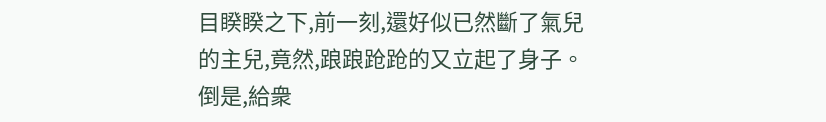目睽睽之下,前一刻,還好似已然斷了氣兒的主兒,竟然,踉踉跄跄的又立起了身子。
倒是,給衆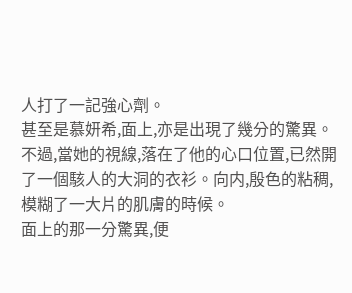人打了一記強心劑。
甚至是慕妍希,面上,亦是出現了幾分的驚異。
不過,當她的視線,落在了他的心口位置,已然開了一個駭人的大洞的衣衫。向内,殷色的粘稠,模糊了一大片的肌膚的時候。
面上的那一分驚異,便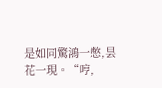是如同驚鴻一憋,昙花一現。“哼,